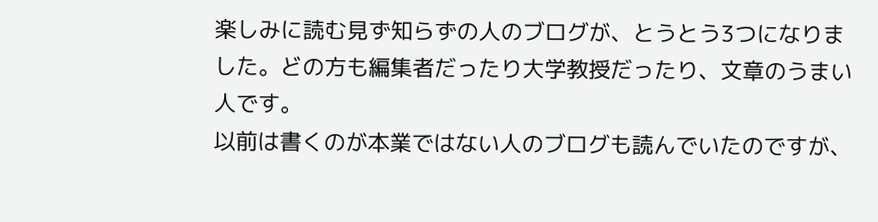楽しみに読む見ず知らずの人のブログが、とうとう3つになりました。どの方も編集者だったり大学教授だったり、文章のうまい人です。
以前は書くのが本業ではない人のブログも読んでいたのですが、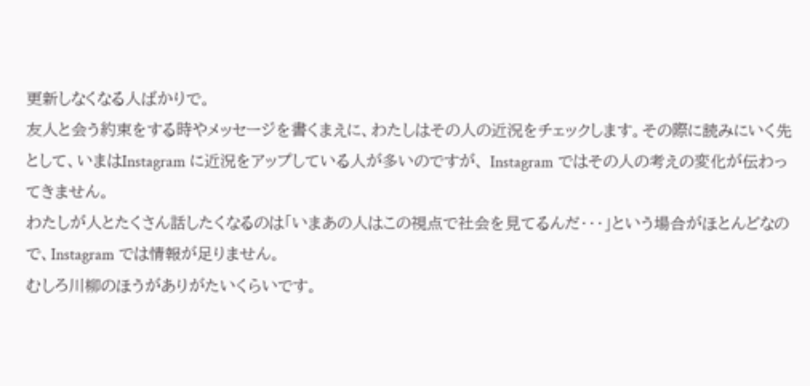更新しなくなる人ばかりで。
友人と会う約束をする時やメッセージを書くまえに、わたしはその人の近況をチェックします。その際に読みにいく先として、いまはInstagram に近況をアップしている人が多いのですが、 Instagram ではその人の考えの変化が伝わってきません。
わたしが人とたくさん話したくなるのは「いまあの人はこの視点で社会を見てるんだ・・・」という場合がほとんどなので、Instagram では情報が足りません。
むしろ川柳のほうがありがたいくらいです。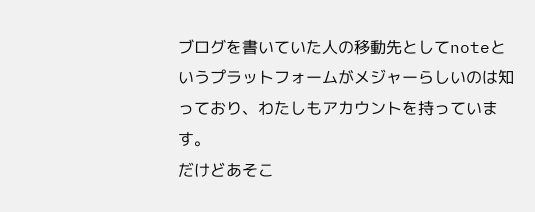ブログを書いていた人の移動先としてnoteというプラットフォームがメジャーらしいのは知っており、わたしもアカウントを持っています。
だけどあそこ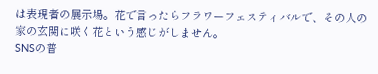は表現者の展示場。花で言ったらフラワーフェスティバルで、その人の家の玄関に咲く花という感じがしません。
SNSの普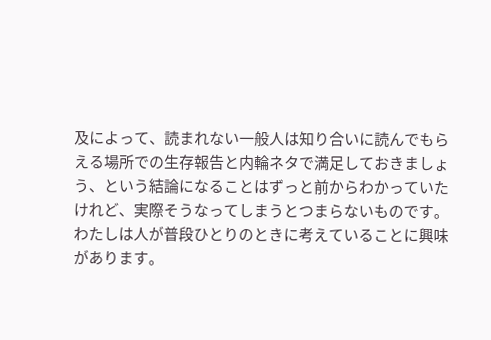及によって、読まれない一般人は知り合いに読んでもらえる場所での生存報告と内輪ネタで満足しておきましょう、という結論になることはずっと前からわかっていたけれど、実際そうなってしまうとつまらないものです。
わたしは人が普段ひとりのときに考えていることに興味があります。